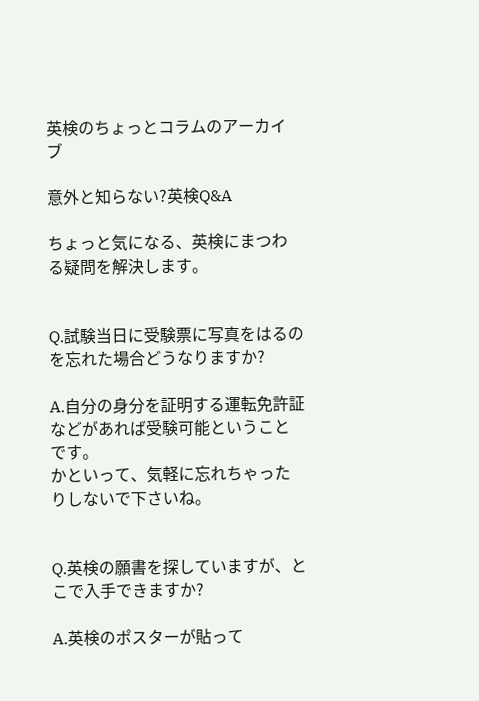英検のちょっとコラムのアーカイブ

意外と知らない?英検Q&A

ちょっと気になる、英検にまつわる疑問を解決します。


Q.試験当日に受験票に写真をはるのを忘れた場合どうなりますか?

A.自分の身分を証明する運転免許証などがあれば受験可能ということです。
かといって、気軽に忘れちゃったりしないで下さいね。


Q.英検の願書を探していますが、とこで入手できますか?

A.英検のポスターが貼って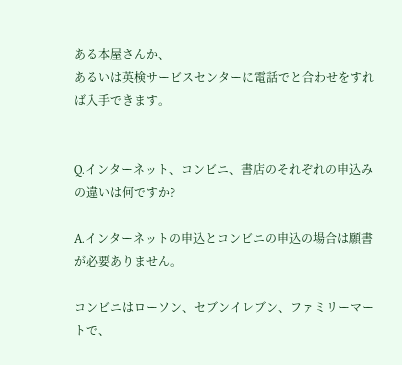ある本屋さんか、
あるいは英検サービスセンターに電話でと合わせをすれば入手できます。


Q.インターネット、コンビニ、書店のそれぞれの申込みの違いは何ですか?

A.インターネットの申込とコンビニの申込の場合は願書が必要ありません。

コンビニはローソン、セブンイレブン、ファミリーマートで、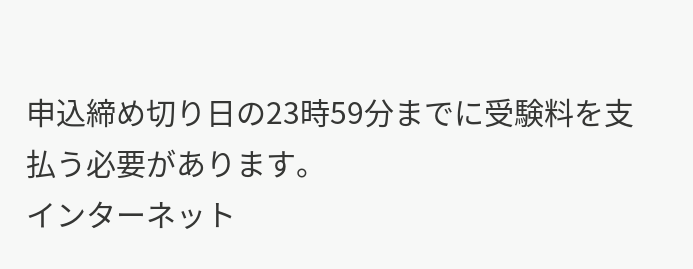申込締め切り日の23時59分までに受験料を支払う必要があります。
インターネット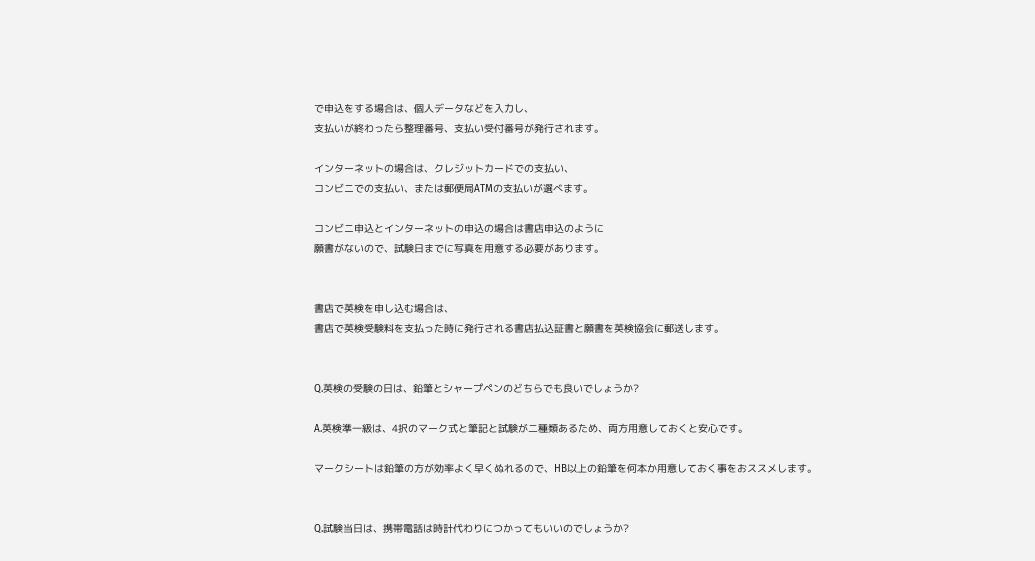で申込をする場合は、個人データなどを入力し、
支払いが終わったら整理番号、支払い受付番号が発行されます。

インターネットの場合は、クレジットカードでの支払い、
コンビニでの支払い、または郵便局ATMの支払いが選べます。

コンビニ申込とインターネットの申込の場合は書店申込のように
願書がないので、試験日までに写真を用意する必要があります。


書店で英検を申し込む場合は、
書店で英検受験料を支払った時に発行される書店払込証書と願書を英検協会に郵送します。


Q.英検の受験の日は、鉛筆とシャープペンのどちらでも良いでしょうか?

A.英検準一級は、4択のマーク式と筆記と試験が二種類あるため、両方用意しておくと安心です。

マークシートは鉛筆の方が効率よく早くぬれるので、HB以上の鉛筆を何本か用意しておく事をおススメします。


Q.試験当日は、携帯電話は時計代わりにつかってもいいのでしょうか?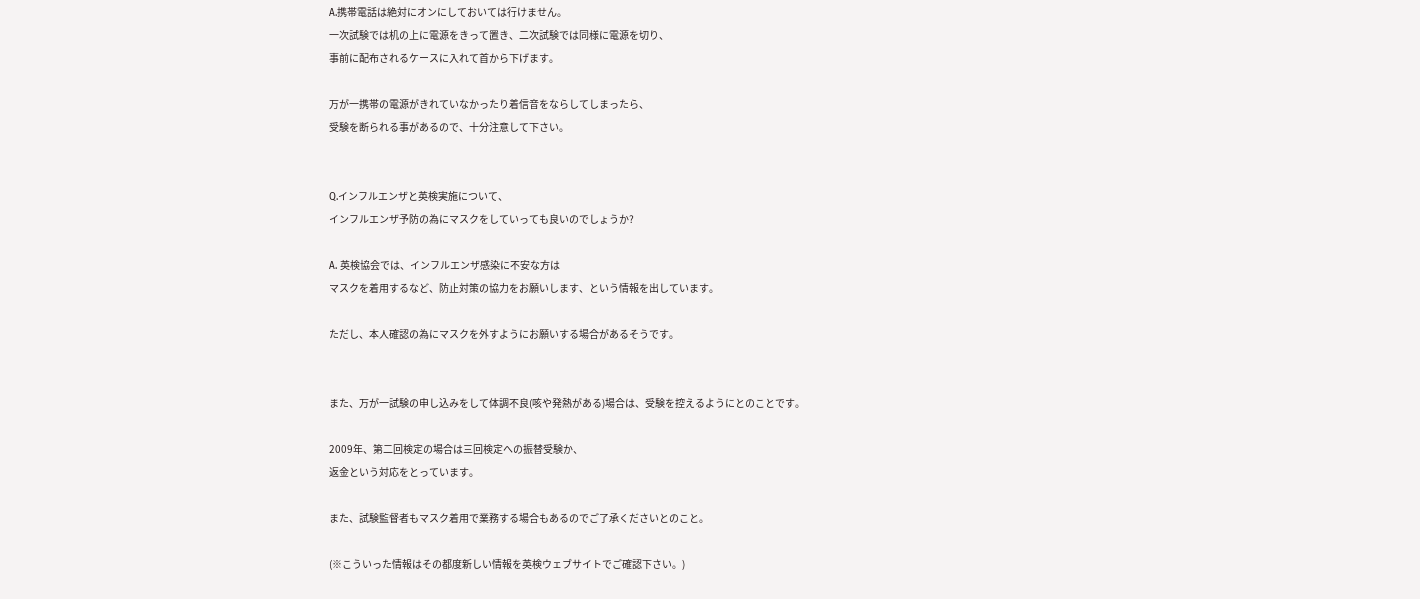A.携帯電話は絶対にオンにしておいては行けません。
一次試験では机の上に電源をきって置き、二次試験では同様に電源を切り、
事前に配布されるケースに入れて首から下げます。

万が一携帯の電源がきれていなかったり着信音をならしてしまったら、
受験を断られる事があるので、十分注意して下さい。


Q.インフルエンザと英検実施について、
インフルエンザ予防の為にマスクをしていっても良いのでしょうか?

A. 英検協会では、インフルエンザ感染に不安な方は
マスクを着用するなど、防止対策の協力をお願いします、という情報を出しています。

ただし、本人確認の為にマスクを外すようにお願いする場合があるそうです。


また、万が一試験の申し込みをして体調不良(咳や発熱がある)場合は、受験を控えるようにとのことです。

2009年、第二回検定の場合は三回検定への振替受験か、
返金という対応をとっています。

また、試験監督者もマスク着用で業務する場合もあるのでご了承くださいとのこと。

(※こういった情報はその都度新しい情報を英検ウェブサイトでご確認下さい。)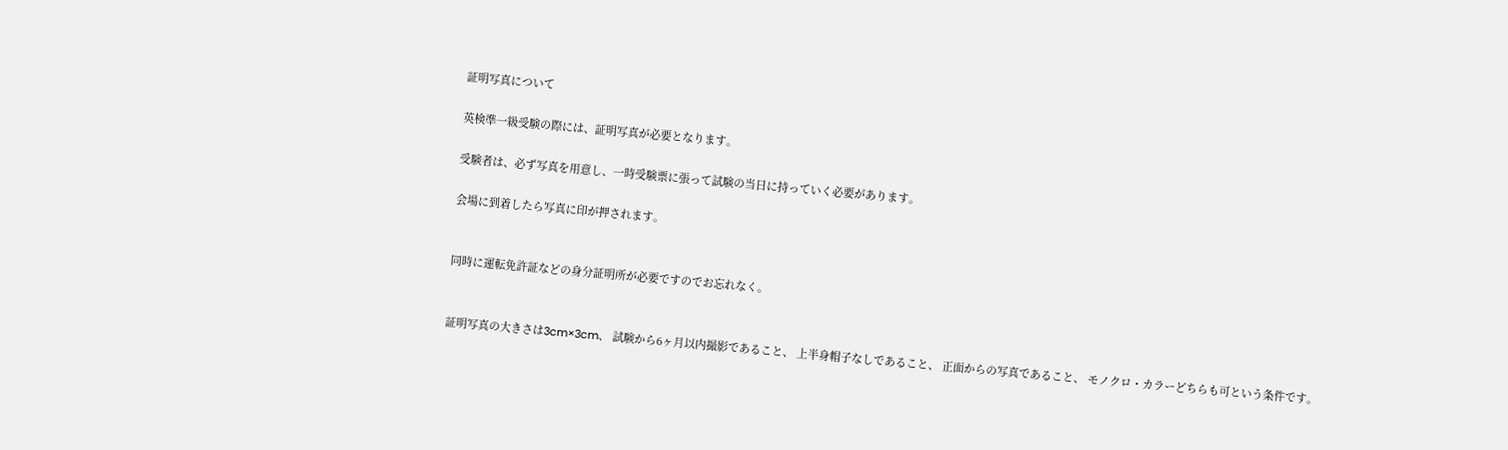証明写真について

英検準一級受験の際には、証明写真が必要となります。

受験者は、必ず写真を用意し、一時受験票に張って試験の当日に持っていく必要があります。

会場に到着したら写真に印が押されます。


同時に運転免許証などの身分証明所が必要ですのでお忘れなく。


証明写真の大きさは3cm×3cm、 試験から6ヶ月以内撮影であること、 上半身帽子なしであること、 正面からの写真であること、 モノクロ・カラーどちらも可という条件です。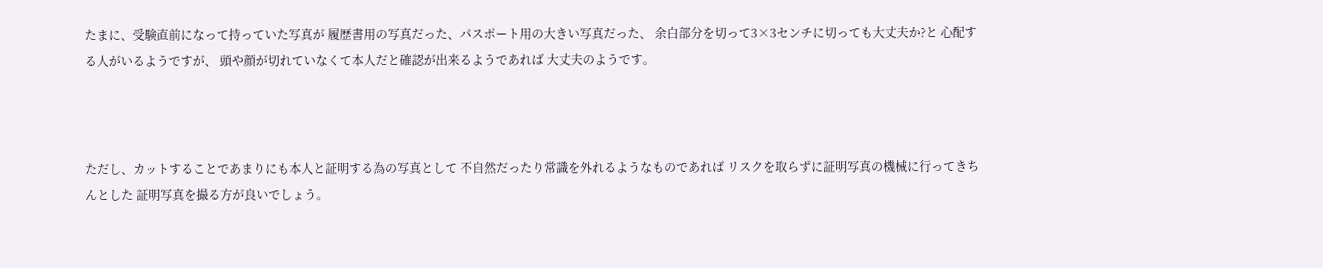たまに、受験直前になって持っていた写真が 履歴書用の写真だった、パスポート用の大きい写真だった、 余白部分を切って3×3センチに切っても大丈夫か?と 心配する人がいるようですが、 頭や顔が切れていなくて本人だと確認が出来るようであれば 大丈夫のようです。



ただし、カットすることであまりにも本人と証明する為の写真として 不自然だったり常識を外れるようなものであれば リスクを取らずに証明写真の機械に行ってきちんとした 証明写真を撮る方が良いでしょう。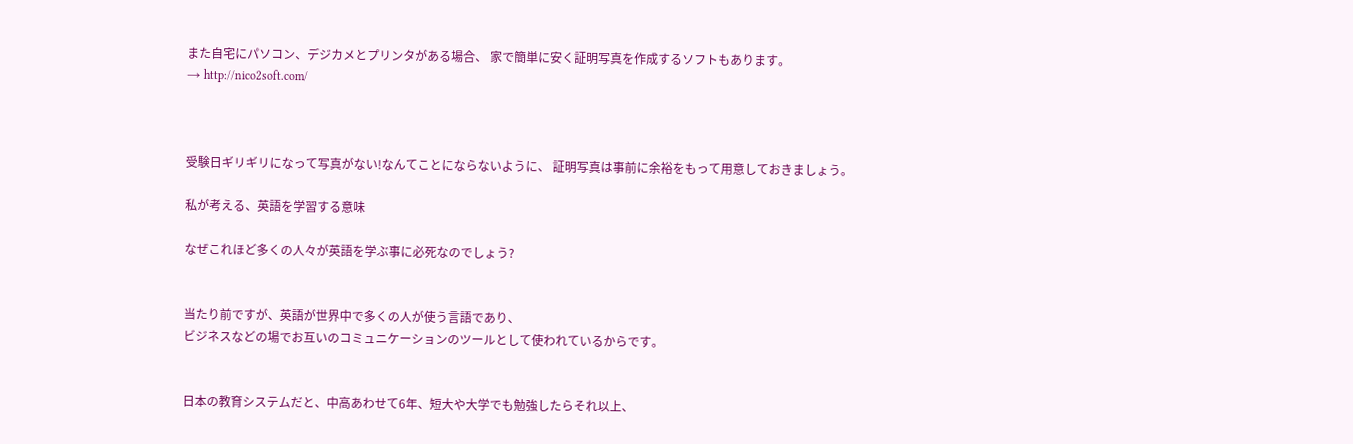また自宅にパソコン、デジカメとプリンタがある場合、 家で簡単に安く証明写真を作成するソフトもあります。
→ http://nico2soft.com/



受験日ギリギリになって写真がない!なんてことにならないように、 証明写真は事前に余裕をもって用意しておきましょう。

私が考える、英語を学習する意味

なぜこれほど多くの人々が英語を学ぶ事に必死なのでしょう?


当たり前ですが、英語が世界中で多くの人が使う言語であり、
ビジネスなどの場でお互いのコミュニケーションのツールとして使われているからです。


日本の教育システムだと、中高あわせて6年、短大や大学でも勉強したらそれ以上、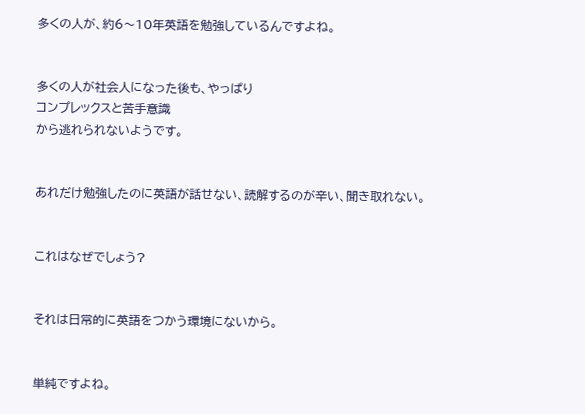多くの人が、約6〜10年英語を勉強しているんですよね。


多くの人が社会人になった後も、やっぱり
コンプレックスと苦手意識
から逃れられないようです。


あれだけ勉強したのに英語が話せない、読解するのが辛い、聞き取れない。


これはなぜでしょう?


それは日常的に英語をつかう環境にないから。


単純ですよね。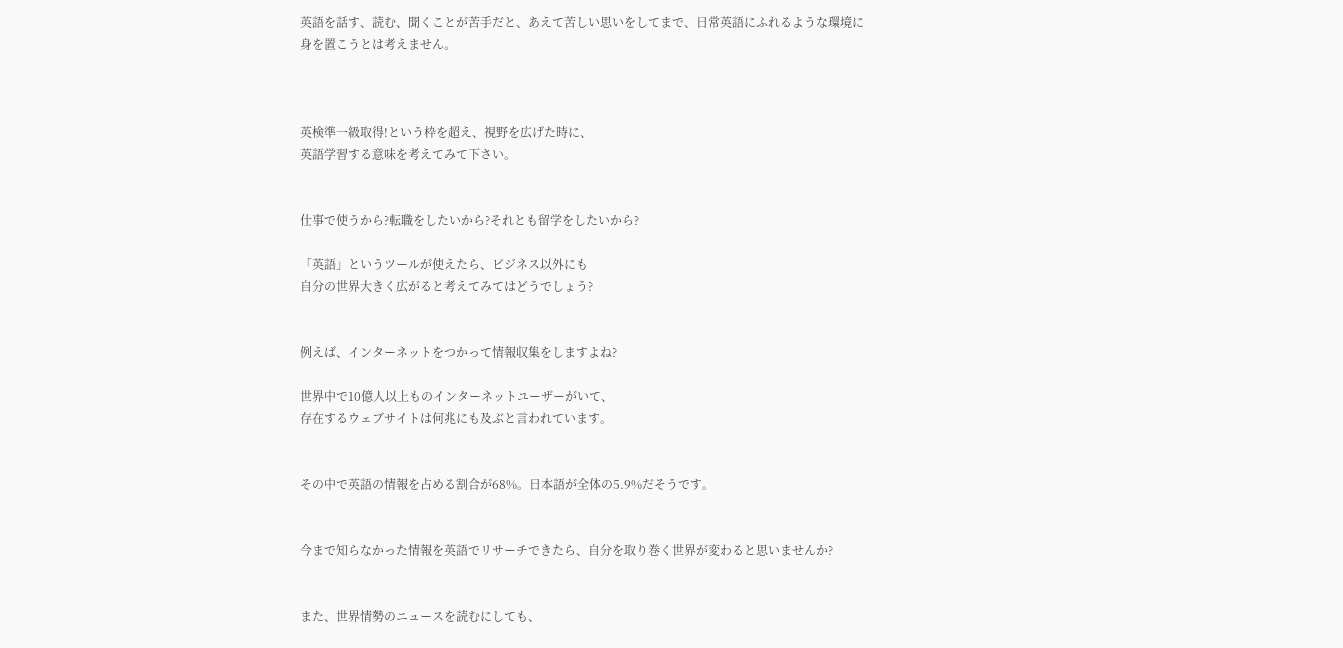英語を話す、読む、聞くことが苦手だと、あえて苦しい思いをしてまで、日常英語にふれるような環境に
身を置こうとは考えません。



英検準一級取得!という枠を超え、視野を広げた時に、
英語学習する意味を考えてみて下さい。


仕事で使うから?転職をしたいから?それとも留学をしたいから?

「英語」というツールが使えたら、ビジネス以外にも
自分の世界大きく広がると考えてみてはどうでしょう?


例えば、インターネットをつかって情報収集をしますよね?

世界中で10億人以上ものインターネットユーザーがいて、
存在するウェブサイトは何兆にも及ぶと言われています。


その中で英語の情報を占める割合が68%。日本語が全体の5.9%だそうです。


今まで知らなかった情報を英語でリサーチできたら、自分を取り巻く世界が変わると思いませんか?


また、世界情勢のニュースを読むにしても、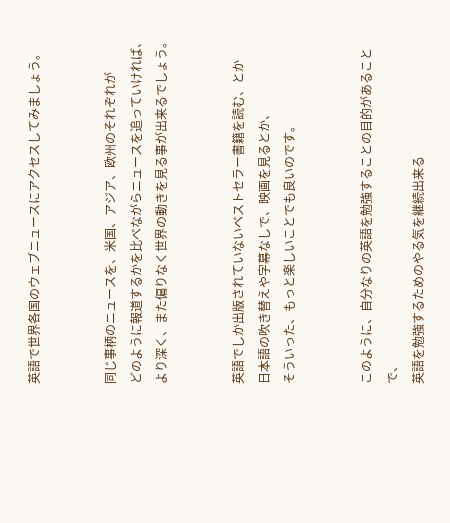英語で世界各国のウェブニュースにアクセスしてみましょう。


同じ事柄のニュースを、米国、アジア、欧州のそれぞれが
どのように報道するかを比べながらニュースを追っていければ、
より深く、また偏りなく世界の動きを見る事が出来るでしょう。


英語でしか出版されていないベストセラー書籍を読む、とか
日本語の吹き替えや字幕なしで、映画を見るとか、
そういった、もっと楽しいことでも良いのです。


このように、自分なりの英語を勉強することの目的があることで、
英語を勉強するためのやる気を継続出来る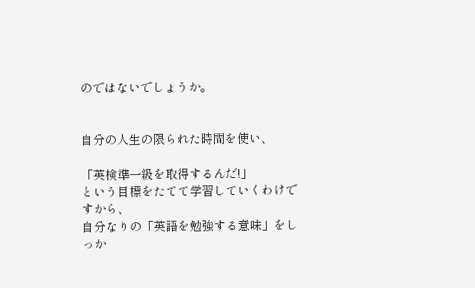のではないでしょうか。


自分の人生の限られた時間を使い、

「英検準一級を取得するんだ!」
という目標をたてて学習していくわけですから、
自分なりの「英語を勉強する意味」をしっか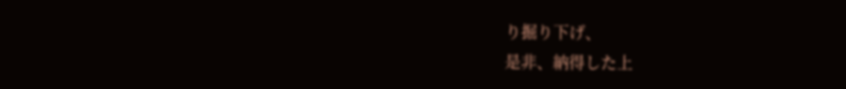り掘り下げ、
是非、納得した上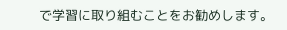で学習に取り組むことをお勧めします。